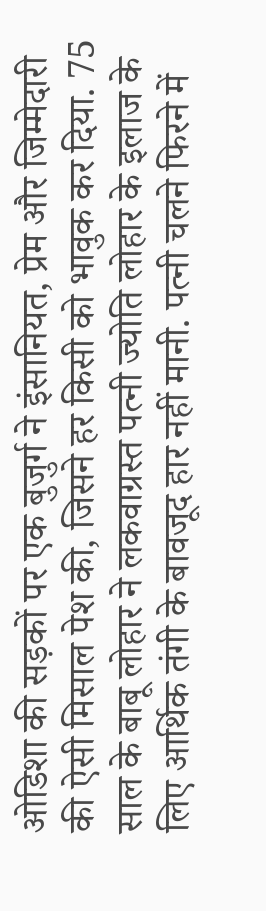ओडिशा की सड़कों पर एक बुजुर्ग ने इंसानियत, प्रेम और जिम्मेदारी की ऐसी मिसाल पेश की, जिसने हर किसी को भावुक कर दिया. 75 साल के बाबू लोहार ने लकवाग्रस्त पत्नी ज्योति लोहार के इलाज के लिए आर्थिक तंगी के बावजूद हार नहीं मानी. पत्नी चलने फिरने में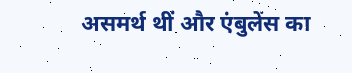असमर्थ थीं और एंबुलेंस का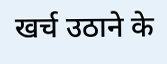खर्च उठाने के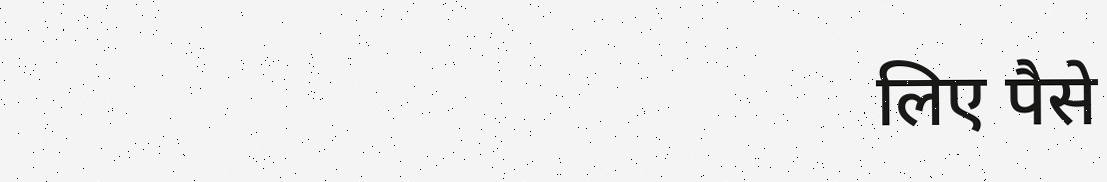लिए पैसे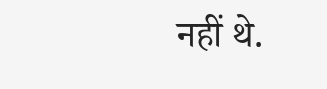नहीं थे.